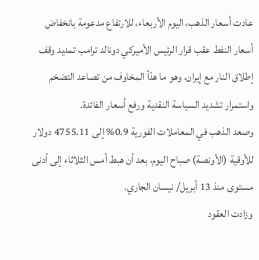عادت أسعار الذهب، اليوم الأربعاء، للارتفاع مدعومة بانخفاض أسعار النفط عقب قرار الرئيس الأميركي دونالد ترامب تمديد وقف إطلاق النار مع إيران، وهو ما هدّأ المخاوف من تصاعد التضخم واستمرار تشديد السياسة النقدية ورفع أسعار الفائدة.
وصعد الذهب في المعاملات الفورية 0.9% إلى 4755.11 دولار للأوقية (الأونصة) صباح اليوم، بعد أن هبط أمس الثلاثاء إلى أدنى مستوى منذ 13 أبريل/ نيسان الجاري.
وزادت العقود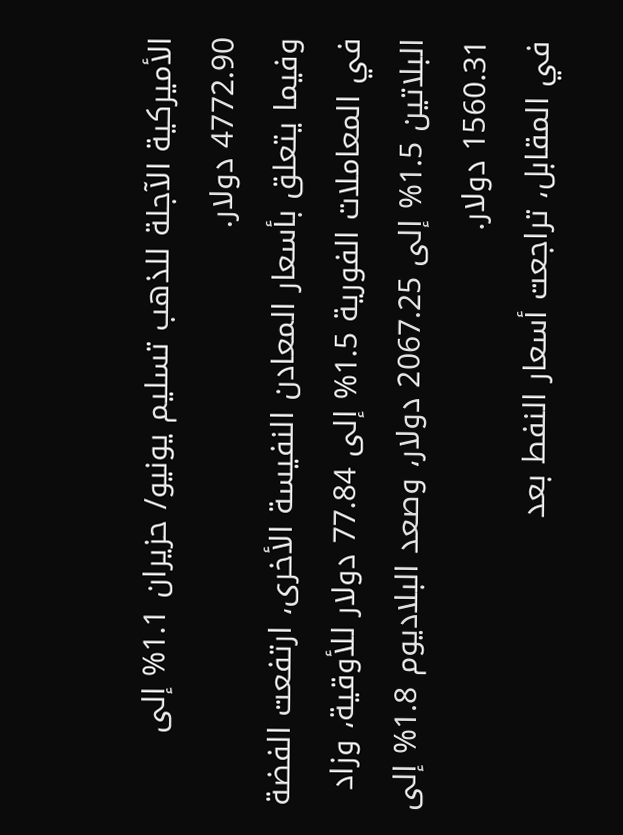الأميركية الآجلة للذهب تسليم يونيو/ حزيران 1.1% إلى 4772.90 دولار.
وفيما يتعلق بأسعار المعادن النفيسة الأخرى، ارتفعت الفضة في المعاملات الفورية 1.5% إلى 77.84 دولار للأوقية، وزاد البلاتين 1.5% إلى 2067.25 دولار، وصعد البلاديوم 1.8% إلى 1560.31 دولار.
في المقابل، تراجعت أسعار النفط بعد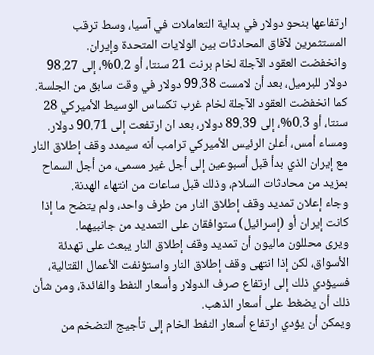ارتفاعها بنحو دولار في بداية التعاملات في آسيا، وسط ترقب المستثمرين لآفاق المحادثات بين الولايات المتحدة وإيران.
وانخفضت العقود الآجلة لخام برنت 21 سنتا، أو 0.2%، إلى 98.27 دولار للبرميل، بعد أن لامست 99.38 دولار في وقت سابق من الجلسة.
كما انخفضت العقود الآجلة لخام غرب تكساس الوسيط الأميركي 28 سنتا، أو 0.3%، إلى 89.39 دولار، بعد ان ارتفعت إلى 90.71 دولار.
ومساء أمس، أعلن الرئيس الأميركي ترامب أنه سيمدد وقف إطلاق النار مع إيران الذي بدأ قبل أسبوعين إلى أجل غير مسمى، من أجل السماح بمزيد من محادثات السلام، وذلك قبل ساعات من انتهاء الهدنة.
وجاء إعلان تمديد وقف إطلاق النار من طرف واحد، ولم يتضح ما إذا كانت إيران أو (إسرائيل) ستوافقان على التمديد من جانبيهما.
ويرى محللون ماليون أن تمديد وقف إطلاق النار يبعث على تهدئة الأسواق، لكن إذا انتهى وقف إطلاق النار واستؤنفت الأعمال القتالية، فسيؤدي ذلك إلى ارتفاع صرف الدولار وأسعار النفط والفائدة، ومن شأن ذلك أن يضغط على أسعار الذهب.
ويمكن أن يؤدي ارتفاع أسعار النفط الخام إلى تأجيج التضخم من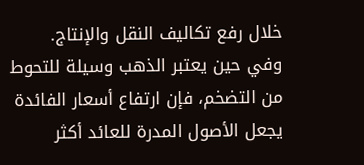خلال رفع تكاليف النقل والإنتاج.
وفي حين يعتبر الذهب وسيلة للتحوط من التضخم، فإن ارتفاع أسعار الفائدة يجعل الأصول المدرة للعائد أكثر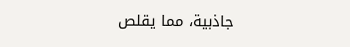جاذبية، مما يقلص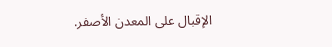الإقبال على المعدن الأصفر.